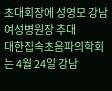초대회장에 성영모 강남여성병원장 추대
대한집속초음파의학회는 4월 24일 강남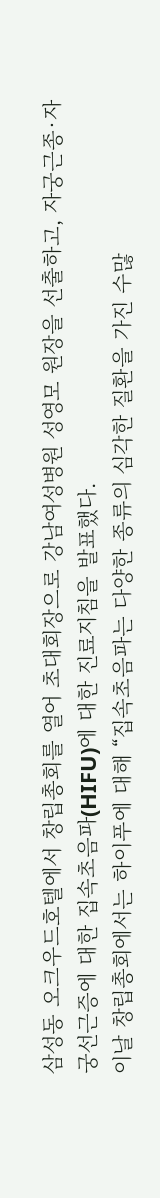삼성동 오크우드호텔에서 창립총회를 열어 초대회장으로 강남여성병원 성영모 원장을 선출하고, 자궁근종·자궁선근증에 대한 집속초음파(HIFU)에 대한 진료지침을 발표했다.
이날 창립총회에서는 하이푸에 대해 “집속초음파는 다양한 종류의 심각한 질환을 가진 수많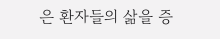은 환자들의 삶을 증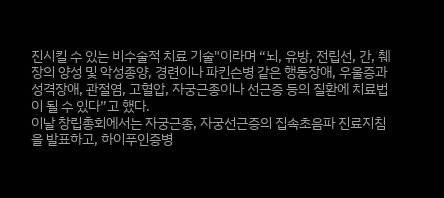진시킬 수 있는 비수술적 치료 기술"이라며 “뇌, 유방, 전립선, 간, 췌장의 양성 및 악성종양, 경련이나 파킨슨병 같은 행동장애, 우울증과 성격장애, 관절염, 고혈압, 자궁근종이나 선근증 등의 질환에 치료법이 될 수 있다”고 했다.
이날 창립총회에서는 자궁근종, 자궁선근증의 집속초음파 진료지침을 발표하고, 하이푸인증병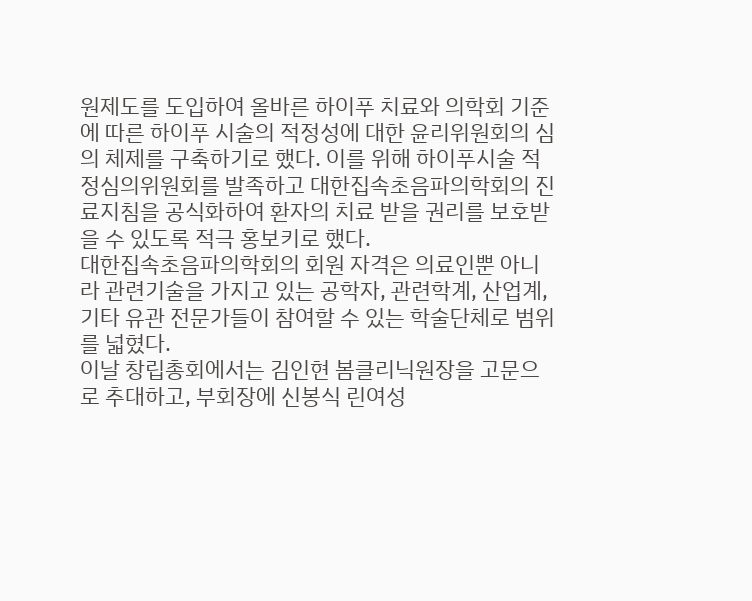원제도를 도입하여 올바른 하이푸 치료와 의학회 기준에 따른 하이푸 시술의 적정성에 대한 윤리위원회의 심의 체제를 구축하기로 했다. 이를 위해 하이푸시술 적정심의위원회를 발족하고 대한집속초음파의학회의 진료지침을 공식화하여 환자의 치료 받을 권리를 보호받을 수 있도록 적극 홍보키로 했다.
대한집속초음파의학회의 회원 자격은 의료인뿐 아니라 관련기술을 가지고 있는 공학자, 관련학계, 산업계, 기타 유관 전문가들이 참여할 수 있는 학술단체로 범위를 넓혔다.
이날 창립총회에서는 김인현 봄클리닉원장을 고문으로 추대하고, 부회장에 신봉식 린여성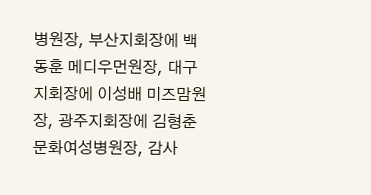병원장, 부산지회장에 백동훈 메디우먼원장, 대구지회장에 이성배 미즈맘원장, 광주지회장에 김형춘 문화여성병원장, 감사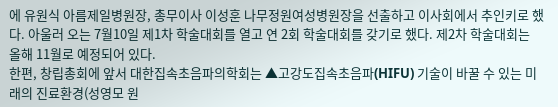에 유원식 아름제일병원장, 총무이사 이성훈 나무정원여성병원장을 선출하고 이사회에서 추인키로 했다. 아울러 오는 7월10일 제1차 학술대회를 열고 연 2회 학술대회를 갖기로 했다. 제2차 학술대회는 올해 11월로 예정되어 있다.
한편, 창립총회에 앞서 대한집속초음파의학회는 ▲고강도집속초음파(HIFU) 기술이 바꿀 수 있는 미래의 진료환경(성영모 원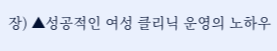장) ▲성공적인 여성 클리닉 운영의 노하우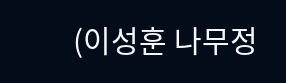(이성훈 나무정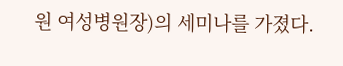원 여성병원장)의 세미나를 가졌다.